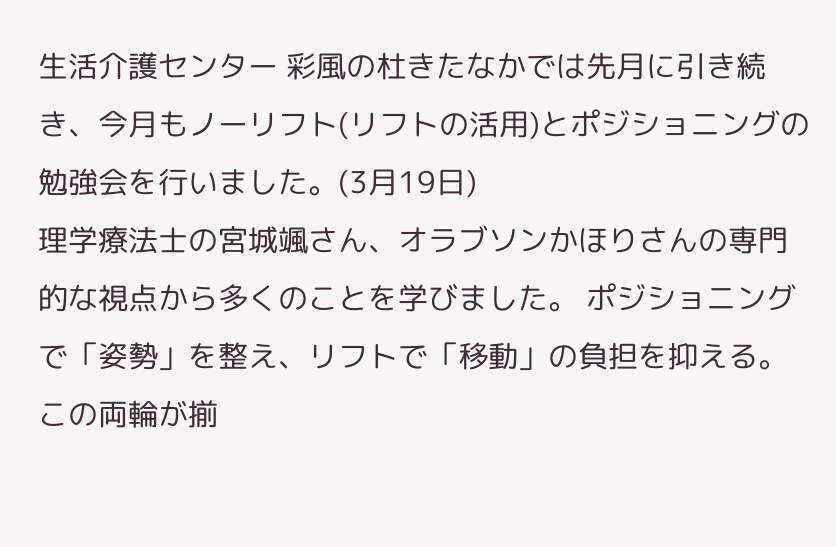生活介護センター 彩風の杜きたなかでは先月に引き続き、今月もノーリフト(リフトの活用)とポジショニングの勉強会を行いました。(3月19日)
理学療法士の宮城颯さん、オラブソンかほりさんの専門的な視点から多くのことを学びました。 ポジショニングで「姿勢」を整え、リフトで「移動」の負担を抑える。この両輪が揃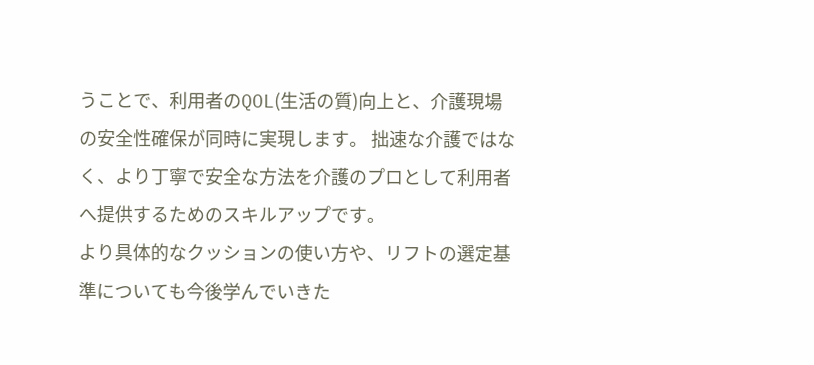うことで、利用者のQOL(生活の質)向上と、介護現場の安全性確保が同時に実現します。 拙速な介護ではなく、より丁寧で安全な方法を介護のプロとして利用者へ提供するためのスキルアップです。
より具体的なクッションの使い方や、リフトの選定基準についても今後学んでいきた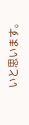いと思います。